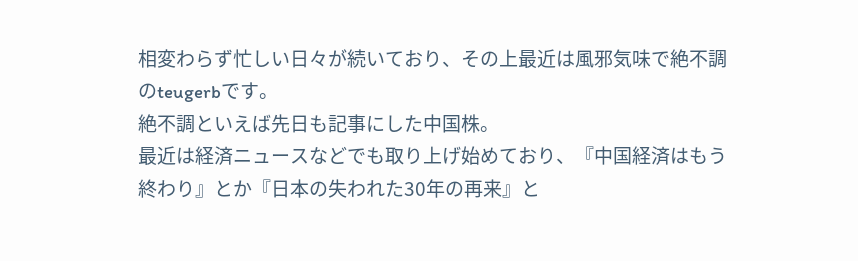相変わらず忙しい日々が続いており、その上最近は風邪気味で絶不調のteugerbです。
絶不調といえば先日も記事にした中国株。
最近は経済ニュースなどでも取り上げ始めており、『中国経済はもう終わり』とか『日本の失われた30年の再来』と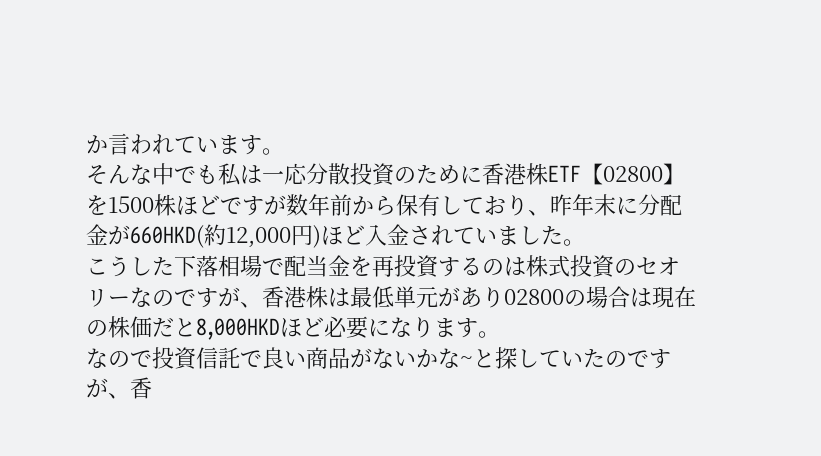か言われています。
そんな中でも私は一応分散投資のために香港株ETF【02800】を1500株ほどですが数年前から保有しており、昨年末に分配金が660HKD(約12,000円)ほど入金されていました。
こうした下落相場で配当金を再投資するのは株式投資のセオリーなのですが、香港株は最低単元があり02800の場合は現在の株価だと8,000HKDほど必要になります。
なので投資信託で良い商品がないかな~と探していたのですが、香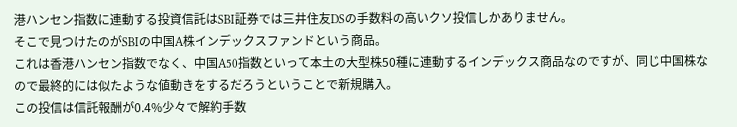港ハンセン指数に連動する投資信託はSBI証券では三井住友DSの手数料の高いクソ投信しかありません。
そこで見つけたのがSBIの中国A株インデックスファンドという商品。
これは香港ハンセン指数でなく、中国A50指数といって本土の大型株50種に連動するインデックス商品なのですが、同じ中国株なので最終的には似たような値動きをするだろうということで新規購入。
この投信は信託報酬が0.4%少々で解約手数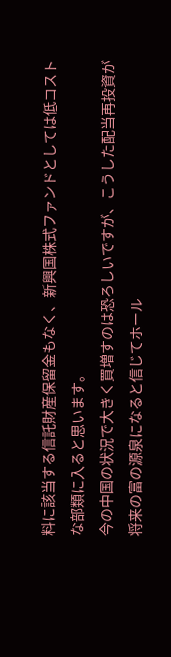料に該当する信託財産保留金もなく、新興国株式ファンドとしては低コストな部類に入ると思います。
今の中国の状況で大きく買増すのは恐ろしいですが、こうした配当再投資が将来の富の源泉になると信じてホール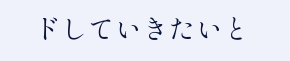ドしていきたいと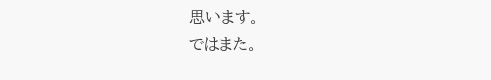思います。
ではまた。